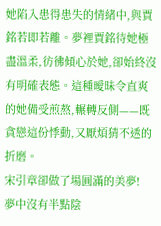她陷入患得患失的情緒中,與賈銘若即若離。夢裡賈銘待她極盡溫柔,彷彿傾心於她,卻始終沒有明確表態。這種曖昧令直爽的她備受煎熬,輾轉反側——既貪戀這份悸動,又厭煩猜不透的折磨。
宋引章卻做了場圓滿的美夢!
夢中沒有半點陰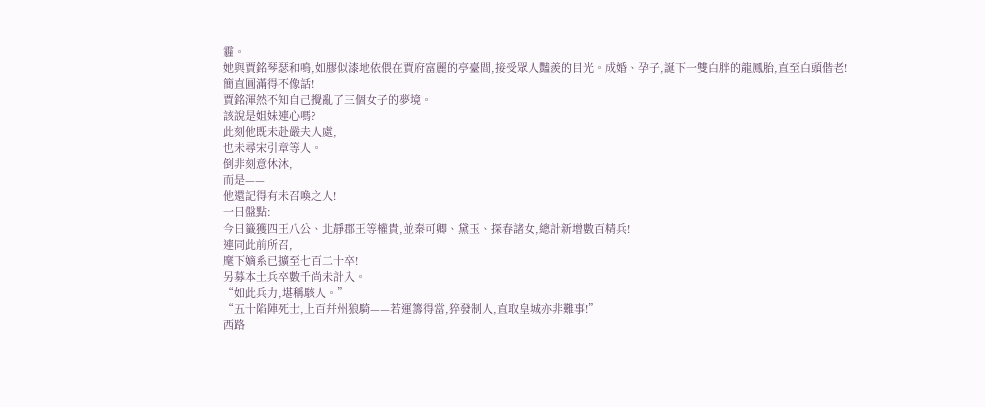霾。
她與賈銘琴瑟和鳴,如膠似漆地依偎在賈府富麗的亭臺間,接受眾人豔羨的目光。成婚、孕子,誕下一雙白胖的龍鳳胎,直至白頭偕老!
簡直圓滿得不像話!
賈銘渾然不知自己攪亂了三個女子的夢境。
該說是姐妹連心嗎?
此刻他既未赴嚴夫人處,
也未尋宋引章等人。
倒非刻意休沐,
而是——
他還記得有未召喚之人!
一日盤點:
今日籤獲四王八公、北靜郡王等權貴,並秦可卿、黛玉、探春諸女,總計新增數百精兵!
連同此前所召,
麾下嫡系已擴至七百二十卒!
另募本土兵卒數千尚未計入。
“如此兵力,堪稱駭人。”
“五十陷陣死士,上百幷州狼騎——若運籌得當,猝發制人,直取皇城亦非難事!”
西路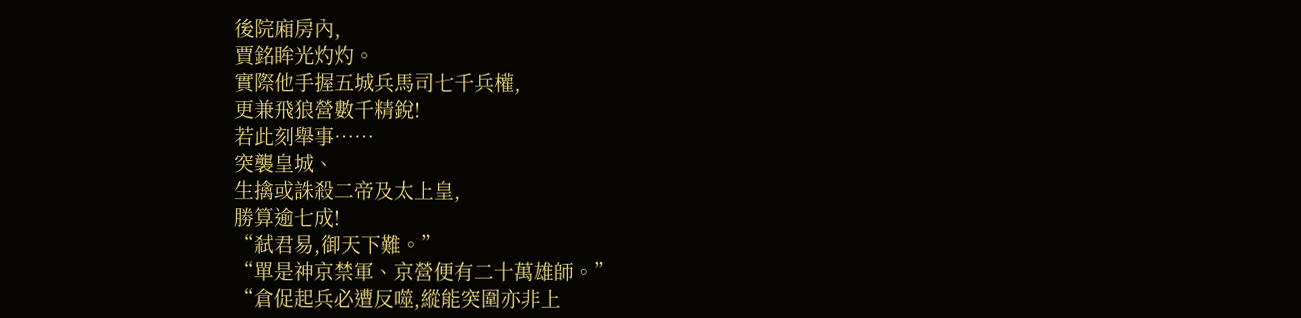後院廂房內,
賈銘眸光灼灼。
實際他手握五城兵馬司七千兵權,
更兼飛狼營數千精銳!
若此刻舉事……
突襲皇城、
生擒或誅殺二帝及太上皇,
勝算逾七成!
“弒君易,御天下難。”
“單是神京禁軍、京營便有二十萬雄師。”
“倉促起兵必遭反噬,縱能突圍亦非上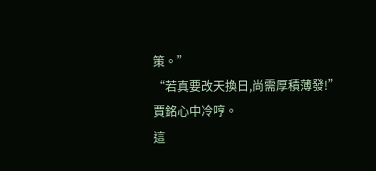策。”
“若真要改天換日,尚需厚積薄發!”
賈銘心中冷哼。
這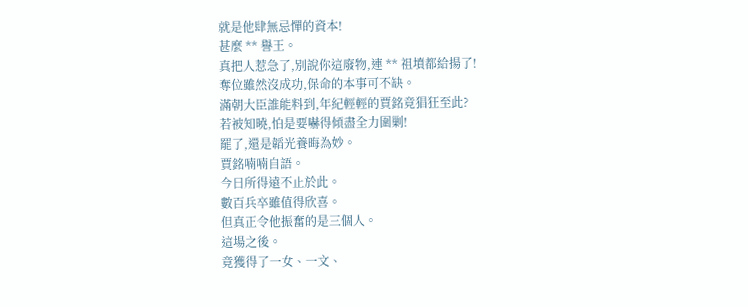就是他肆無忌憚的資本!
甚麼 ** 譽王。
真把人惹急了,別說你這廢物,連 ** 祖墳都給揚了!
奪位雖然沒成功,保命的本事可不缺。
滿朝大臣誰能料到,年紀輕輕的賈銘竟猖狂至此?
若被知曉,怕是要嚇得傾盡全力圍剿!
罷了,還是韜光養晦為妙。
賈銘喃喃自語。
今日所得遠不止於此。
數百兵卒雖值得欣喜。
但真正令他振奮的是三個人。
這場之後。
竟獲得了一女、一文、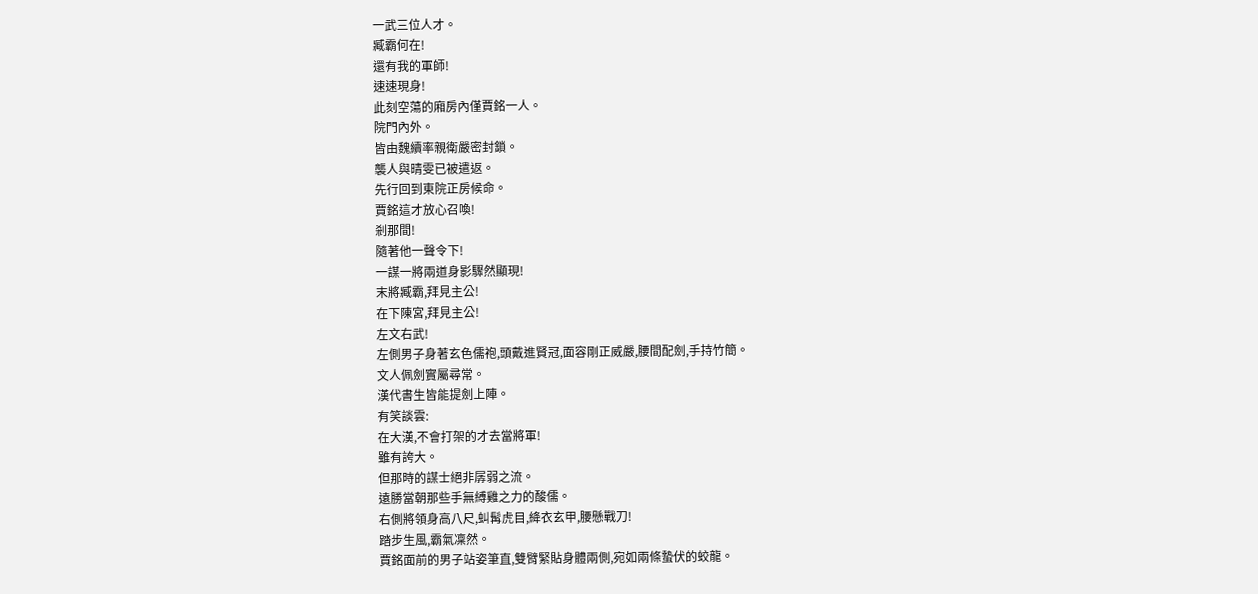一武三位人才。
臧霸何在!
還有我的軍師!
速速現身!
此刻空蕩的廂房內僅賈銘一人。
院門內外。
皆由魏續率親衛嚴密封鎖。
襲人與晴雯已被遣返。
先行回到東院正房候命。
賈銘這才放心召喚!
剎那間!
隨著他一聲令下!
一謀一將兩道身影驟然顯現!
末將臧霸,拜見主公!
在下陳宮,拜見主公!
左文右武!
左側男子身著玄色儒袍,頭戴進賢冠,面容剛正威嚴,腰間配劍,手持竹簡。
文人佩劍實屬尋常。
漢代書生皆能提劍上陣。
有笑談雲:
在大漢,不會打架的才去當將軍!
雖有誇大。
但那時的謀士絕非孱弱之流。
遠勝當朝那些手無縛雞之力的酸儒。
右側將領身高八尺,虯髯虎目,絳衣玄甲,腰懸戰刀!
踏步生風,霸氣凜然。
賈銘面前的男子站姿筆直,雙臂緊貼身體兩側,宛如兩條蟄伏的蛟龍。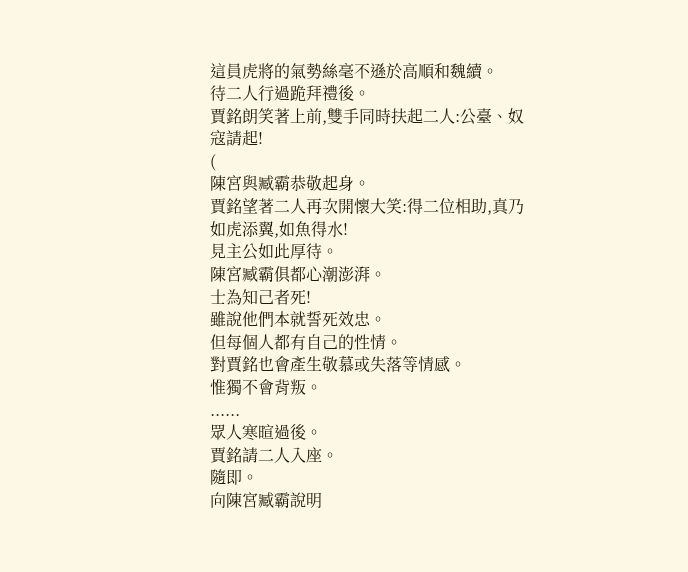這員虎將的氣勢絲毫不遜於高順和魏續。
待二人行過跪拜禮後。
賈銘朗笑著上前,雙手同時扶起二人:公臺、奴寇請起!
(
陳宮與臧霸恭敬起身。
賈銘望著二人再次開懷大笑:得二位相助,真乃如虎添翼,如魚得水!
見主公如此厚待。
陳宮臧霸俱都心潮澎湃。
士為知己者死!
雖說他們本就誓死效忠。
但每個人都有自己的性情。
對賈銘也會產生敬慕或失落等情感。
惟獨不會背叛。
......
眾人寒暄過後。
賈銘請二人入座。
隨即。
向陳宮臧霸說明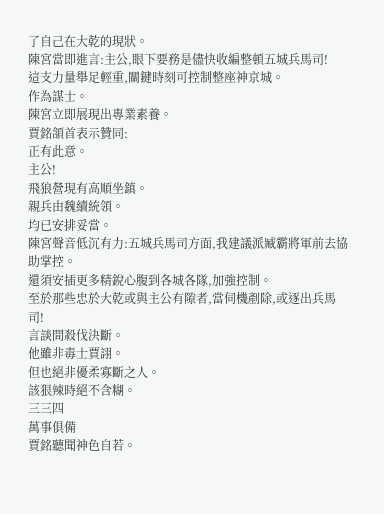了自己在大乾的現狀。
陳宮當即進言:主公,眼下要務是儘快收編整頓五城兵馬司!
這支力量舉足輕重,關鍵時刻可控制整座神京城。
作為謀士。
陳宮立即展現出專業素養。
賈銘頷首表示贊同:
正有此意。
主公!
飛狼營現有高順坐鎮。
親兵由魏續統領。
均已安排妥當。
陳宮聲音低沉有力:五城兵馬司方面,我建議派臧霸將軍前去協助掌控。
還須安插更多精銳心腹到各城各隊,加強控制。
至於那些忠於大乾或與主公有隙者,當伺機剷除,或逐出兵馬司!
言談間殺伐決斷。
他雖非毒士賈詡。
但也絕非優柔寡斷之人。
該狠辣時絕不含糊。
三三四
萬事俱備
賈銘聽聞神色自若。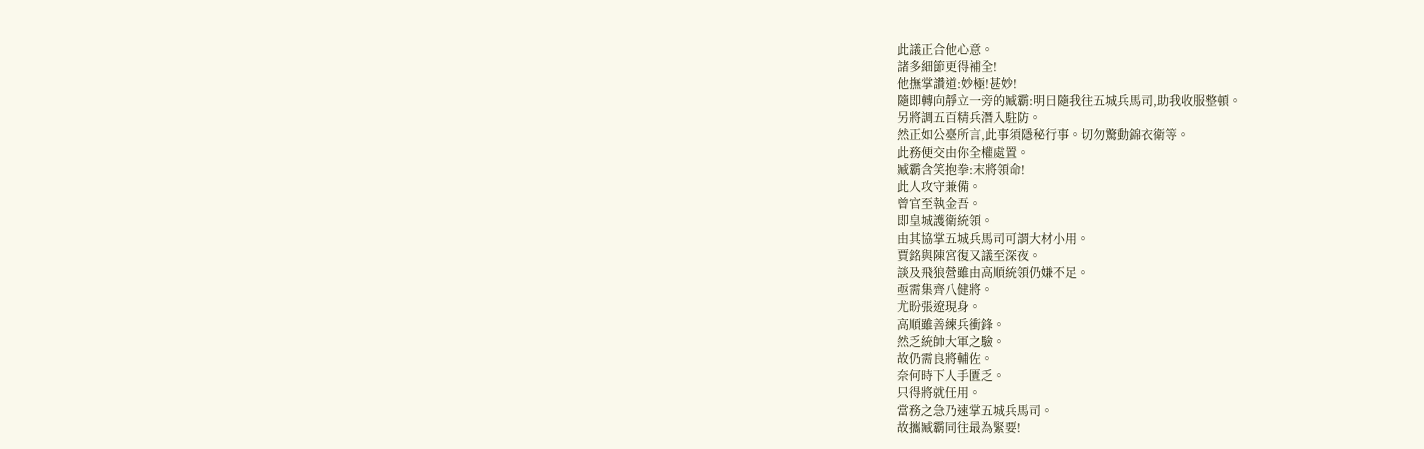此議正合他心意。
諸多細節更得補全!
他撫掌讚道:妙極!甚妙!
隨即轉向靜立一旁的臧霸:明日隨我往五城兵馬司,助我收服整頓。
另將調五百精兵潛入駐防。
然正如公臺所言,此事須隱秘行事。切勿驚動錦衣衛等。
此務便交由你全權處置。
臧霸含笑抱拳:末將領命!
此人攻守兼備。
曾官至執金吾。
即皇城護衛統領。
由其協掌五城兵馬司可謂大材小用。
賈銘與陳宮復又議至深夜。
談及飛狼營雖由高順統領仍嫌不足。
亟需集齊八健將。
尤盼張遼現身。
高順雖善練兵衝鋒。
然乏統帥大軍之驗。
故仍需良將輔佐。
奈何時下人手匱乏。
只得將就任用。
當務之急乃速掌五城兵馬司。
故攜臧霸同往最為緊要!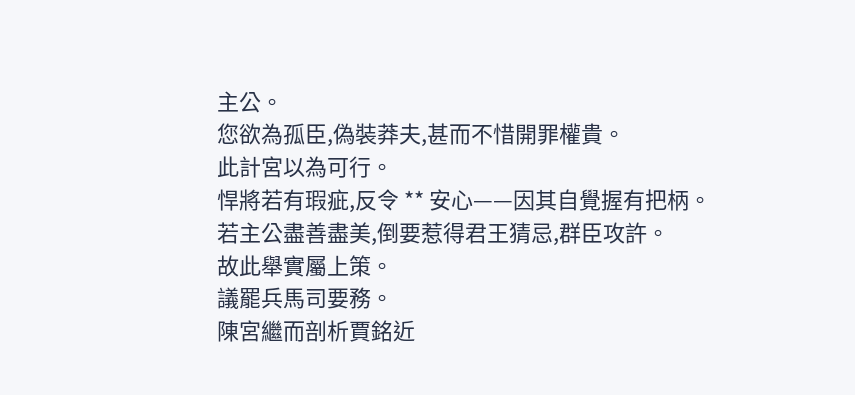主公。
您欲為孤臣,偽裝莽夫,甚而不惜開罪權貴。
此計宮以為可行。
悍將若有瑕疵,反令 ** 安心——因其自覺握有把柄。
若主公盡善盡美,倒要惹得君王猜忌,群臣攻許。
故此舉實屬上策。
議罷兵馬司要務。
陳宮繼而剖析賈銘近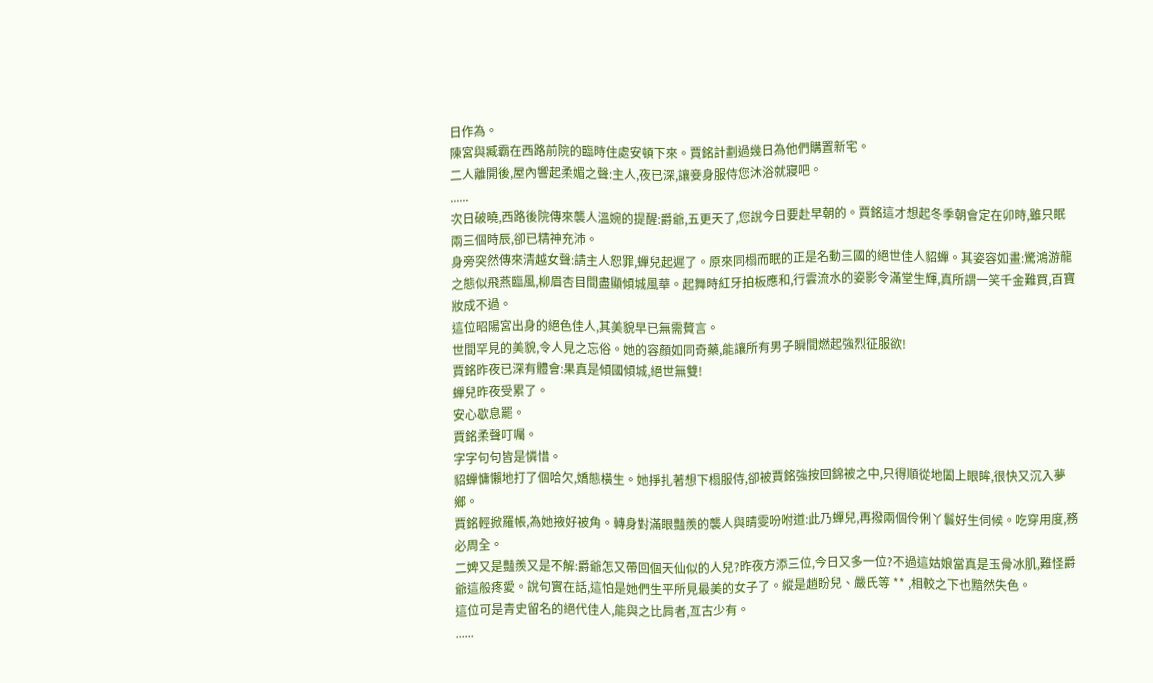日作為。
陳宮與臧霸在西路前院的臨時住處安頓下來。賈銘計劃過幾日為他們購置新宅。
二人離開後,屋內響起柔媚之聲:主人,夜已深,讓妾身服侍您沐浴就寢吧。
......
次日破曉,西路後院傳來襲人溫婉的提醒:爵爺,五更天了,您說今日要赴早朝的。賈銘這才想起冬季朝會定在卯時,雖只眠兩三個時辰,卻已精神充沛。
身旁突然傳來清越女聲:請主人恕罪,蟬兒起遲了。原來同榻而眠的正是名動三國的絕世佳人貂蟬。其姿容如畫:驚鴻游龍之態似飛燕臨風,柳眉杏目間盡顯傾城風華。起舞時紅牙拍板應和,行雲流水的姿影令滿堂生輝,真所謂一笑千金難買,百寶妝成不過。
這位昭陽宮出身的絕色佳人,其美貌早已無需贅言。
世間罕見的美貌,令人見之忘俗。她的容顏如同奇藥,能讓所有男子瞬間燃起強烈征服欲!
賈銘昨夜已深有體會:果真是傾國傾城,絕世無雙!
蟬兒昨夜受累了。
安心歇息罷。
賈銘柔聲叮囑。
字字句句皆是憐惜。
貂蟬慵懶地打了個哈欠,嬌態橫生。她掙扎著想下榻服侍,卻被賈銘強按回錦被之中,只得順從地闔上眼眸,很快又沉入夢鄉。
賈銘輕掀羅帳,為她掖好被角。轉身對滿眼豔羨的襲人與晴雯吩咐道:此乃蟬兒,再撥兩個伶俐丫鬟好生伺候。吃穿用度,務必周全。
二婢又是豔羨又是不解:爵爺怎又帶回個天仙似的人兒?昨夜方添三位,今日又多一位?不過這姑娘當真是玉骨冰肌,難怪爵爺這般疼愛。說句實在話,這怕是她們生平所見最美的女子了。縱是趙盼兒、嚴氏等 ** ,相較之下也黯然失色。
這位可是青史留名的絕代佳人,能與之比肩者,亙古少有。
......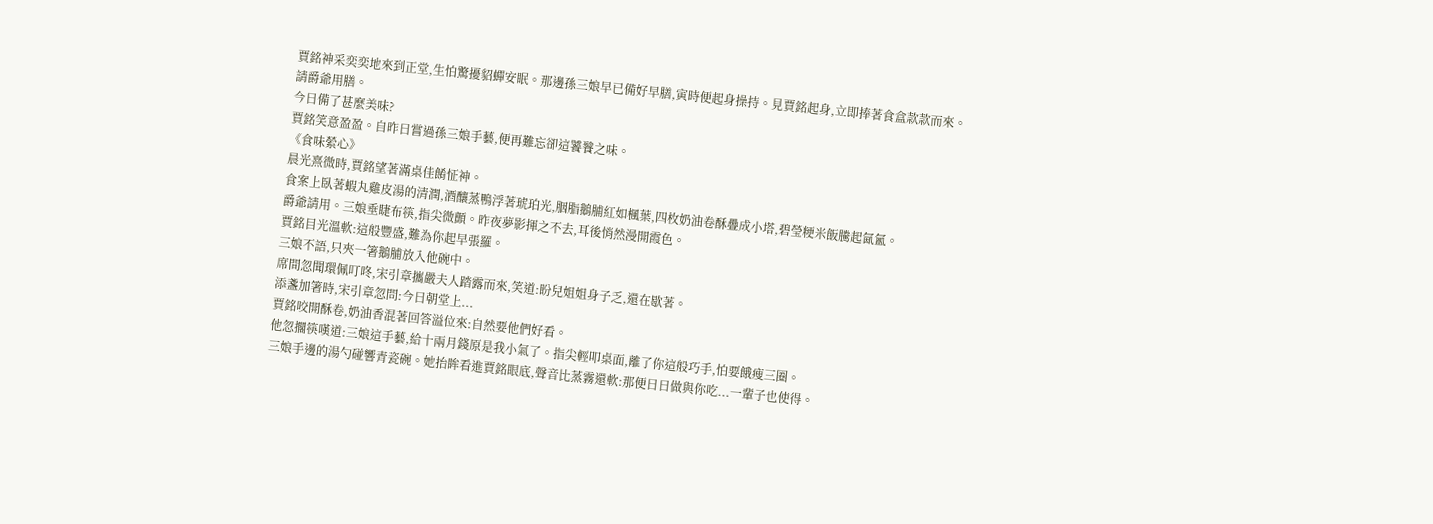賈銘神采奕奕地來到正堂,生怕驚擾貂蟬安眠。那邊孫三娘早已備好早膳,寅時便起身操持。見賈銘起身,立即捧著食盒款款而來。
請爵爺用膳。
今日備了甚麼美味?
賈銘笑意盈盈。自昨日嘗過孫三娘手藝,便再難忘卻這饕餮之味。
《食味縈心》
晨光熹微時,賈銘望著滿桌佳餚怔神。
食案上臥著蝦丸雞皮湯的清潤,酒釀蒸鴨浮著琥珀光,胭脂鵝脯紅如楓葉,四枚奶油卷酥疊成小塔,碧瑩粳米飯騰起氤氳。
爵爺請用。三娘垂睫布筷,指尖微顫。昨夜夢影揮之不去,耳後悄然漫開霞色。
賈銘目光溫軟:這般豐盛,難為你起早張羅。
三娘不語,只夾一箸鵝脯放入他碗中。
席間忽聞環佩叮咚,宋引章攜嚴夫人踏露而來,笑道:盼兒姐姐身子乏,還在歇著。
添盞加箸時,宋引章忽問:今日朝堂上...
賈銘咬開酥卷,奶油香混著回答溢位來:自然要他們好看。
他忽擱筷嘆道:三娘這手藝,給十兩月錢原是我小氣了。指尖輕叩桌面,離了你這般巧手,怕要餓瘦三圈。
三娘手邊的湯勺碰響青瓷碗。她抬眸看進賈銘眼底,聲音比蒸霧還軟:那便日日做與你吃...一輩子也使得。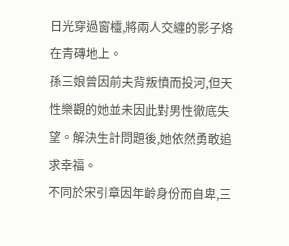日光穿過窗欞,將兩人交纏的影子烙在青磚地上。
孫三娘曾因前夫背叛憤而投河,但天性樂觀的她並未因此對男性徹底失望。解決生計問題後,她依然勇敢追求幸福。
不同於宋引章因年齡身份而自卑,三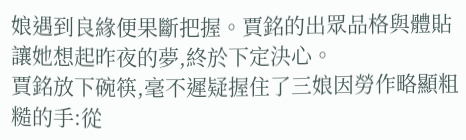娘遇到良緣便果斷把握。賈銘的出眾品格與體貼讓她想起昨夜的夢,終於下定決心。
賈銘放下碗筷,毫不遲疑握住了三娘因勞作略顯粗糙的手:從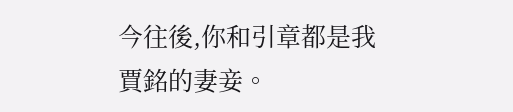今往後,你和引章都是我賈銘的妻妾。